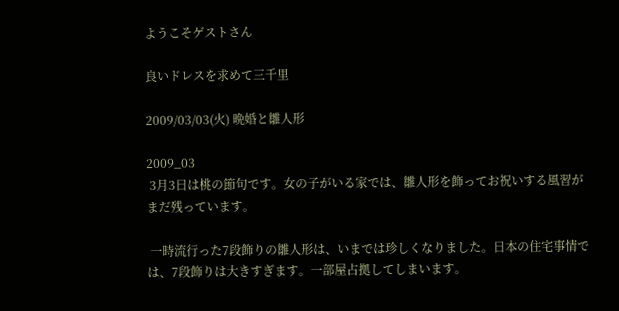ようこそゲストさん

良いドレスを求めて三千里

2009/03/03(火) 晩婚と雛人形

2009_03
 3月3日は桃の節句です。女の子がいる家では、雛人形を飾ってお祝いする風習がまだ残っています。

 一時流行った7段飾りの雛人形は、いまでは珍しくなりました。日本の住宅事情では、7段飾りは大きすぎます。一部屋占拠してしまいます。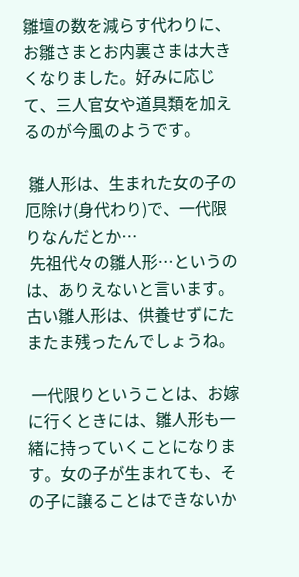雛壇の数を減らす代わりに、お雛さまとお内裏さまは大きくなりました。好みに応じて、三人官女や道具類を加えるのが今風のようです。

 雛人形は、生まれた女の子の厄除け(身代わり)で、一代限りなんだとか…
 先祖代々の雛人形…というのは、ありえないと言います。古い雛人形は、供養せずにたまたま残ったんでしょうね。

 一代限りということは、お嫁に行くときには、雛人形も一緒に持っていくことになります。女の子が生まれても、その子に譲ることはできないか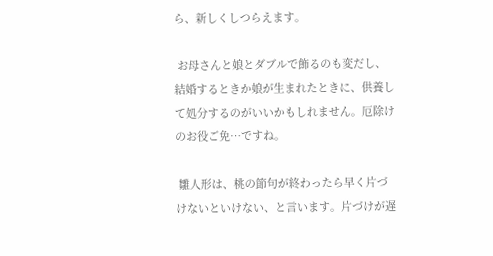ら、新しくしつらえます。

 お母さんと娘とダブルで飾るのも変だし、結婚するときか娘が生まれたときに、供養して処分するのがいいかもしれません。厄除けのお役ご免…ですね。

 雛人形は、桃の節句が終わったら早く片づけないといけない、と言います。片づけが遅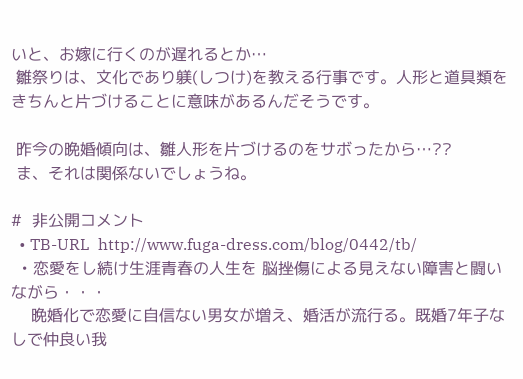いと、お嫁に行くのが遅れるとか…
 雛祭りは、文化であり躾(しつけ)を教える行事です。人形と道具類をきちんと片づけることに意味があるんだそうです。

 昨今の晩婚傾向は、雛人形を片づけるのをサボったから…??
 ま、それは関係ないでしょうね。

#  非公開コメント
  • TB-URL  http://www.fuga-dress.com/blog/0442/tb/
  • 恋愛をし続け生涯青春の人生を 脳挫傷による見えない障害と闘いながら・・・
    晩婚化で恋愛に自信ない男女が増え、婚活が流行る。既婚7年子なしで仲良い我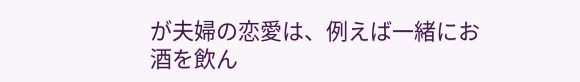が夫婦の恋愛は、例えば一緒にお酒を飲ん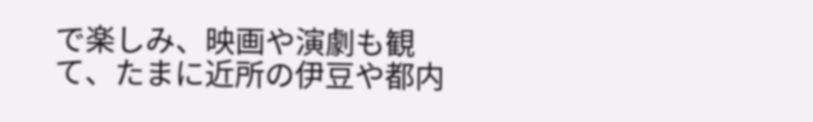で楽しみ、映画や演劇も観て、たまに近所の伊豆や都内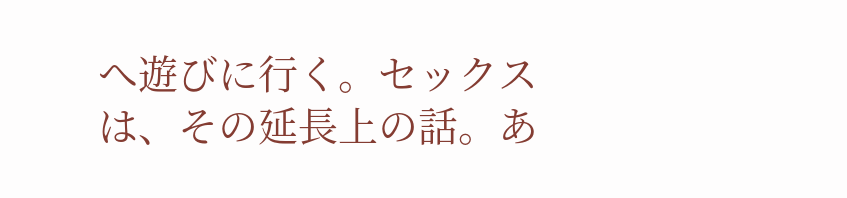へ遊びに行く。セックスは、その延長上の話。あ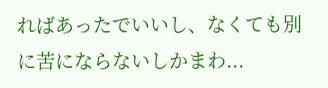ればあったでいいし、なくても別に苦にならないしかまわ...